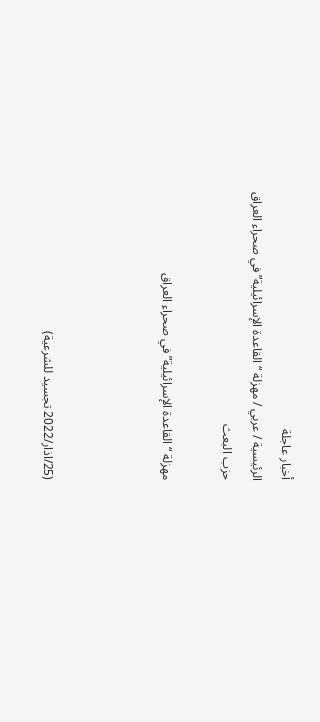أخبار عاجلة
الرئيسية / عربي / مهزلة “القاعدة الإسرائيلية” في صحراء العراق
حزب البعث

مهزلة “القاعدة الإسرائيلية” في صحراء العراق



(25/اذار/2022 تجسيد للشرعية)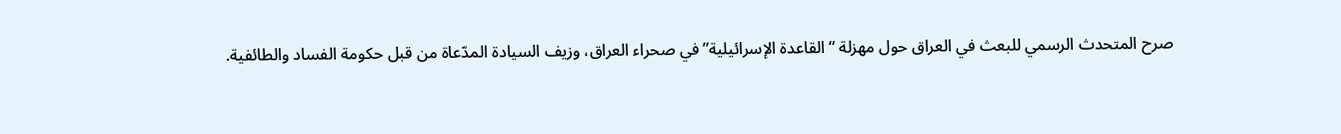صرح المتحدث الرسمي للبعث في العراق حول مهزلة “القاعدة الإسرائيلية” في صحراء العراق، وزيف السيادة المدّعاة من قبل حكومة الفساد والطائفية.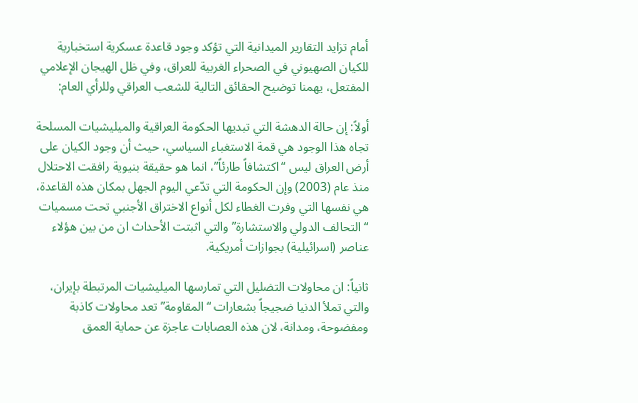أمام تزايد التقارير الميدانية التي تؤكد وجود قاعدة عسكرية استخبارية للكيان الصهيوني في الصحراء الغربية للعراق، وفي ظل الهيجان الإعلامي المفتعل، يهمنا توضيح الحقائق التالية للشعب العراقي وللرأي العام:

أولاً: إن حالة الدهشة التي تبديها الحكومة العراقية والميليشيات المسلحة تجاه هذا الوجود هي قمة الاستغباء السياسي، حيث أن وجود الكيان على أرض العراق ليس “اكتشافاً طارئاً”، انما هو حقيقة بنيوية رافقت الاحتلال منذ عام (2003) وإن الحكومة التي تدّعي اليوم الجهل بمكان هذه القاعدة، هي نفسها التي وفرت الغطاء لكل أنواع الاختراق الأجنبي تحت مسميات “التحالف الدولي والاستشارة” والتي اثبتت الأحداث ان من بين هؤلاء عناصر (اسرائيلية) بجوازات أمريكية.

ثانياً: ان محاولات التضليل التي تمارسها الميليشيات المرتبطة بإيران، والتي تملأ الدنيا ضجيجاً بشعارات “المقاومة” تعد محاولات كاذبة ومفضوحة، ومدانة، لان هذه العصابات عاجزة عن حماية العمق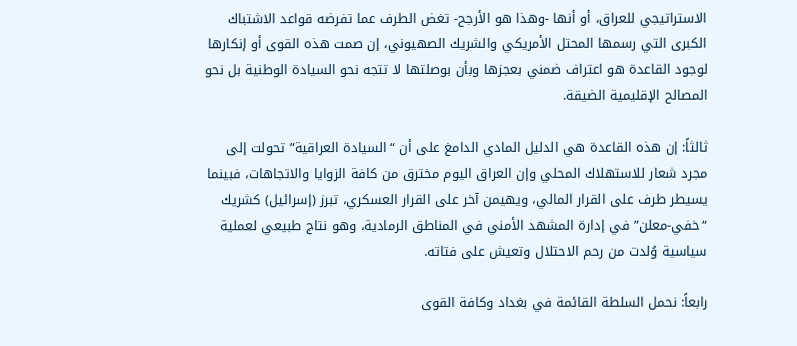الاستراتيجي للعراق، أو أنها -وهذا هو الأرجح- تغض الطرف عما تفرضه قواعد الاشتباك الكبرى التي رسمها المحتل الأمريكي والشريك الصهيوني، إن صمت هذه القوى أو إنكارها لوجود القاعدة هو اعتراف ضمني بعجزها وبأن بوصلتها لا تتجه نحو السيادة الوطنية بل نحو المصالح الإقليمية الضيقة.

ثالثاً: إن هذه القاعدة هي الدليل المادي الدامغ على أن “السيادة العراقية” تحولت إلى مجرد شعار للاستهلاك المحلي وإن العراق اليوم مخترق من كافة الزوايا والاتجاهات، فبينما يسيطر طرف على القرار المالي، ويهيمن آخر على القرار العسكري، تبرز (إسرائيل) كشريك “خفي-معلن” في إدارة المشهد الأمني في المناطق الرمادية، وهو نتاج طبيعي لعملية سياسية وُلدت من رحم الاحتلال وتعيش على فتاته.

رابعاً: نحمل السلطة القائمة في بغداد وكافة القوى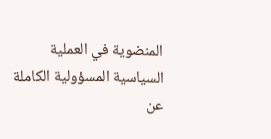المنضوية في العملية السياسية المسؤولية الكاملة عن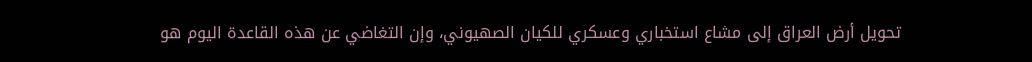تحويل أرض العراق إلى مشاع استخباري وعسكري للكيان الصهيوني، وإن التغاضي عن هذه القاعدة اليوم هو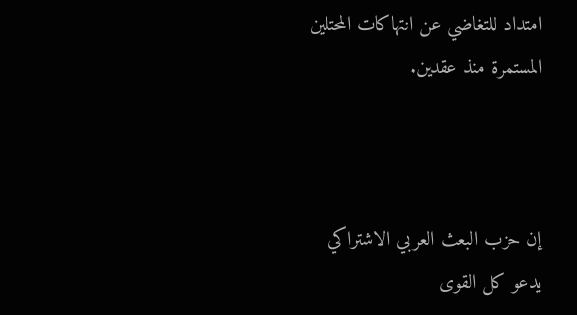امتداد للتغاضي عن انتهاكات المحتلين المستمرة منذ عقدين.



إن حزب البعث العربي الاشتراكي يدعو كل القوى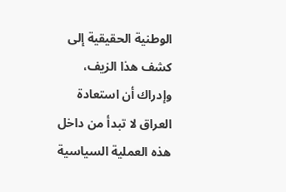الوطنية الحقيقية إلى كشف هذا الزيف، وإدراك أن استعادة العراق لا تبدأ من داخل هذه العملية السياسية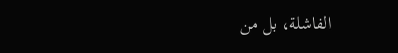الفاشلة، بل من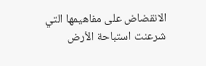الانقضاض على مفاهيمها التي شرعنت استباحة الأرض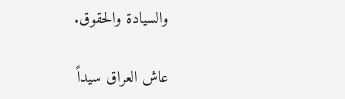والسيادة والحقوق.

عاش العراق سيداً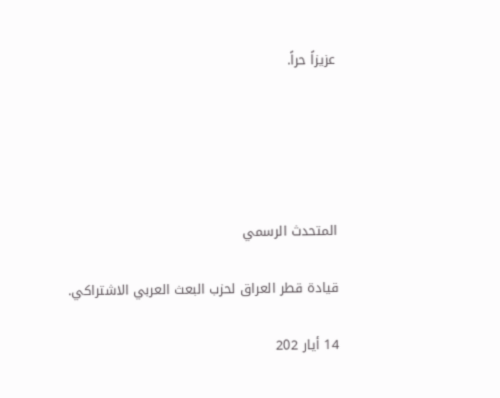عزيزاً حراً.





المتحدث الرسمي

قيادة قطر العراق لحزب البعث العربي الاشتراكي.

14 أيار 202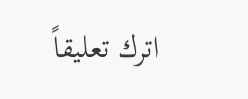اترك تعليقاً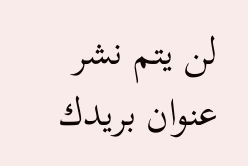لن يتم نشر عنوان بريدك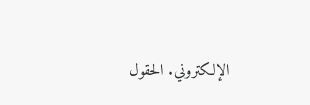الإلكتروني. الحقول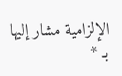الإلزامية مشار إليها بـ *